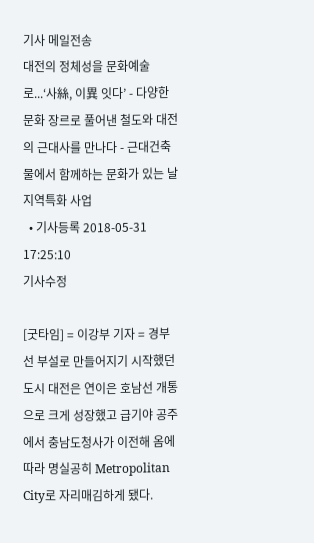기사 메일전송
대전의 정체성을 문화예술로...‘사絲, 이異 잇다’ - 다양한 문화 장르로 풀어낸 철도와 대전의 근대사를 만나다 - 근대건축물에서 함께하는 문화가 있는 날 지역특화 사업
  • 기사등록 2018-05-31 17:25:10
기사수정

[굿타임] = 이강부 기자 = 경부선 부설로 만들어지기 시작했던 도시 대전은 연이은 호남선 개통으로 크게 성장했고 급기야 공주에서 충남도청사가 이전해 옴에 따라 명실공히 Metropolitan City로 자리매김하게 됐다.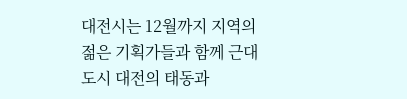대전시는 12월까지 지역의 젊은 기획가들과 함께 근대도시 대전의 태동과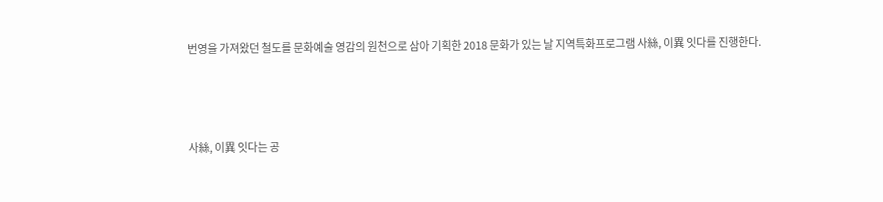번영을 가져왔던 철도를 문화예술 영감의 원천으로 삼아 기획한 2018 문화가 있는 날 지역특화프로그램 사絲, 이異 잇다를 진행한다.



사絲, 이異 잇다는 공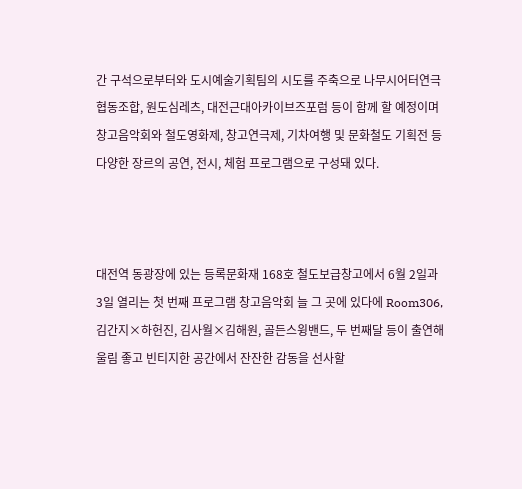간 구석으로부터와 도시예술기획팀의 시도를 주축으로 나무시어터연극협동조합, 원도심레츠, 대전근대아카이브즈포럼 등이 함께 할 예정이며 창고음악회와 철도영화제, 창고연극제, 기차여행 및 문화철도 기획전 등 다양한 장르의 공연, 전시, 체험 프로그램으로 구성돼 있다.



대전역 동광장에 있는 등록문화재 168호 철도보급창고에서 6월 2일과 3일 열리는 첫 번째 프로그램 창고음악회 늘 그 곳에 있다에 Room306, 김간지×하헌진, 김사월×김해원, 골든스윙밴드, 두 번째달 등이 출연해 울림 좋고 빈티지한 공간에서 잔잔한 감동을 선사할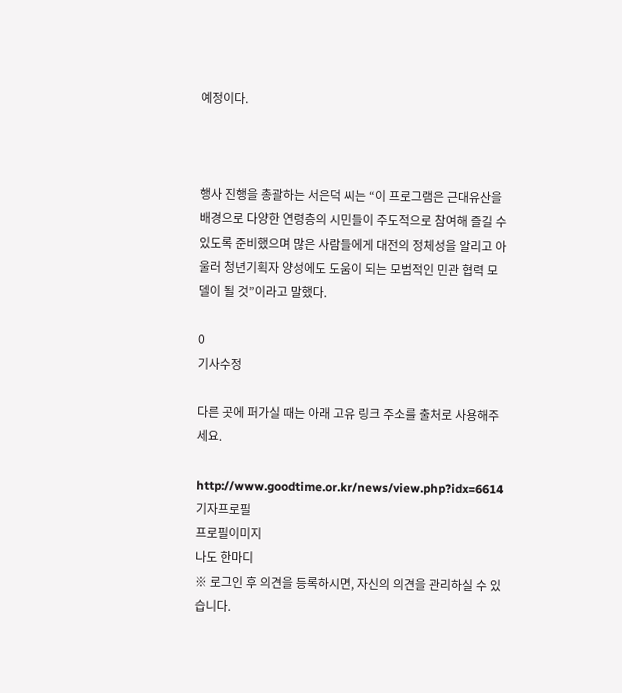예정이다.



행사 진행을 총괄하는 서은덕 씨는 “이 프로그램은 근대유산을 배경으로 다양한 연령층의 시민들이 주도적으로 참여해 즐길 수 있도록 준비했으며 많은 사람들에게 대전의 정체성을 알리고 아울러 청년기획자 양성에도 도움이 되는 모범적인 민관 협력 모델이 될 것”이라고 말했다.

0
기사수정

다른 곳에 퍼가실 때는 아래 고유 링크 주소를 출처로 사용해주세요.

http://www.goodtime.or.kr/news/view.php?idx=6614
기자프로필
프로필이미지
나도 한마디
※ 로그인 후 의견을 등록하시면, 자신의 의견을 관리하실 수 있습니다.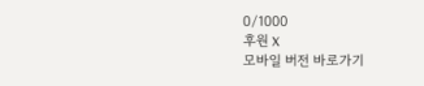0/1000
후원 X
모바일 버전 바로가기